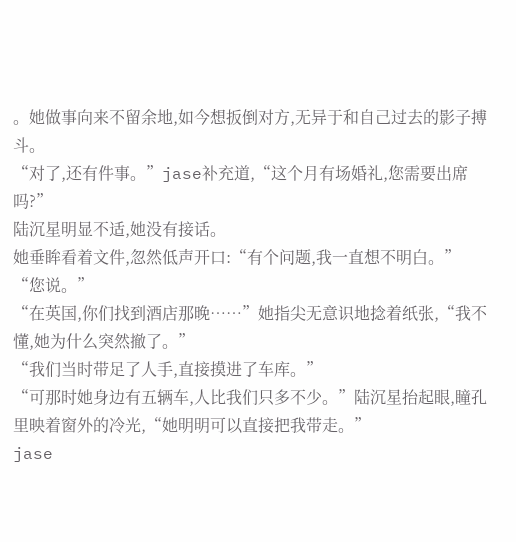。她做事向来不留余地,如今想扳倒对方,无异于和自己过去的影子搏斗。
“对了,还有件事。”jase补充道,“这个月有场婚礼,您需要出席吗?”
陆沉星明显不适,她没有接话。
她垂眸看着文件,忽然低声开口:“有个问题,我一直想不明白。”
“您说。”
“在英国,你们找到酒店那晚……”她指尖无意识地捻着纸张,“我不懂,她为什么突然撤了。”
“我们当时带足了人手,直接摸进了车库。”
“可那时她身边有五辆车,人比我们只多不少。”陆沉星抬起眼,瞳孔里映着窗外的冷光,“她明明可以直接把我带走。”
jase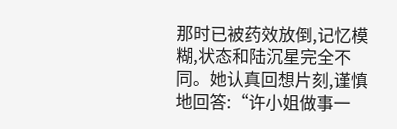那时已被药效放倒,记忆模糊,状态和陆沉星完全不同。她认真回想片刻,谨慎地回答:“许小姐做事一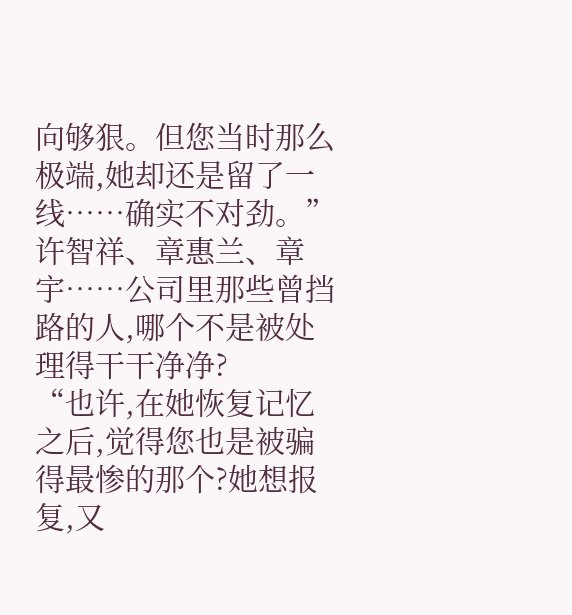向够狠。但您当时那么极端,她却还是留了一线……确实不对劲。”
许智祥、章惠兰、章宇……公司里那些曾挡路的人,哪个不是被处理得干干净净?
“也许,在她恢复记忆之后,觉得您也是被骗得最惨的那个?她想报复,又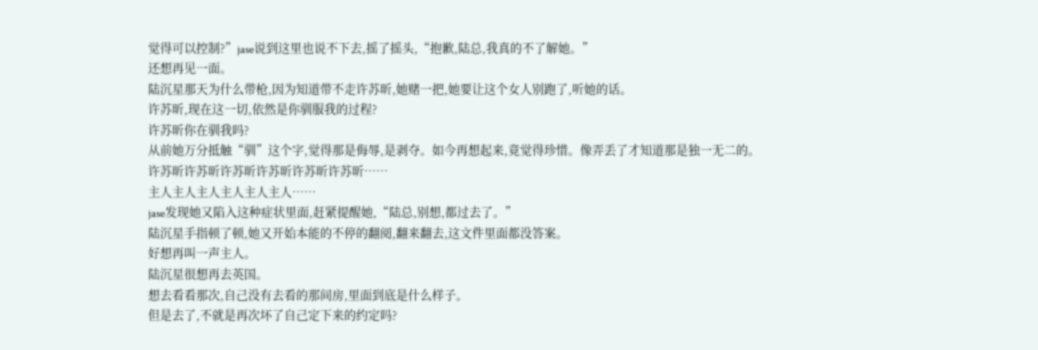觉得可以控制?”jase说到这里也说不下去,摇了摇头,“抱歉,陆总,我真的不了解她。”
还想再见一面。
陆沉星那天为什么带枪,因为知道带不走许苏昕,她赌一把,她要让这个女人别跑了,听她的话。
许苏昕,现在这一切,依然是你驯服我的过程?
许苏昕你在驯我吗?
从前她万分抵触“驯”这个字,觉得那是侮辱,是剥夺。如今再想起来,竟觉得珍惜。像弄丢了才知道那是独一无二的。
许苏昕许苏昕许苏昕许苏昕许苏昕许苏昕……
主人主人主人主人主人主人……
jase发现她又陷入这种症状里面,赶紧提醒她,“陆总,别想,都过去了。”
陆沉星手指顿了顿,她又开始本能的不停的翻阅,翻来翻去,这文件里面都没答案。
好想再叫一声主人。
陆沉星很想再去英国。
想去看看那次,自己没有去看的那间房,里面到底是什么样子。
但是去了,不就是再次坏了自己定下来的约定吗?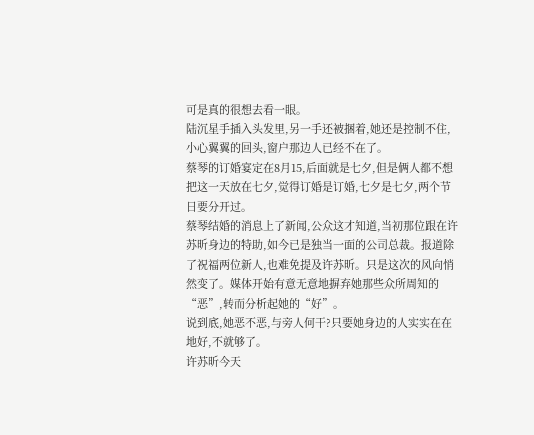可是真的很想去看一眼。
陆沉星手插入头发里,另一手还被捆着,她还是控制不住,小心翼翼的回头,窗户那边人已经不在了。
蔡琴的订婚宴定在8月15,后面就是七夕,但是俩人都不想把这一天放在七夕,觉得订婚是订婚,七夕是七夕,两个节日要分开过。
蔡琴结婚的消息上了新闻,公众这才知道,当初那位跟在许苏昕身边的特助,如今已是独当一面的公司总裁。报道除了祝福两位新人,也难免提及许苏昕。只是这次的风向悄然变了。媒体开始有意无意地摒弃她那些众所周知的“恶”,转而分析起她的“好”。
说到底,她恶不恶,与旁人何干?只要她身边的人实实在在地好,不就够了。
许苏昕今天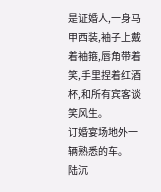是证婚人,一身马甲西装,袖子上戴着袖箍,唇角带着笑,手里捏着红酒杯,和所有宾客谈笑风生。
订婚宴场地外一辆熟悉的车。
陆沉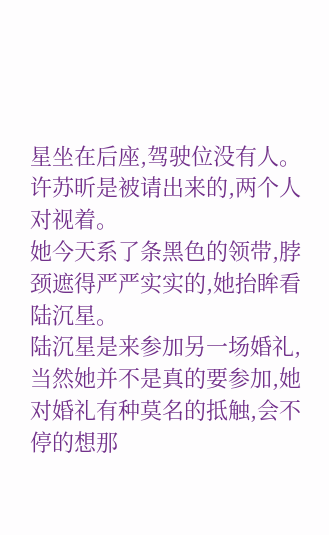星坐在后座,驾驶位没有人。
许苏昕是被请出来的,两个人对视着。
她今天系了条黑色的领带,脖颈遮得严严实实的,她抬眸看陆沉星。
陆沉星是来参加另一场婚礼,当然她并不是真的要参加,她对婚礼有种莫名的抵触,会不停的想那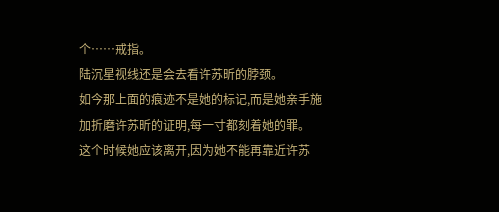个……戒指。
陆沉星视线还是会去看许苏昕的脖颈。
如今那上面的痕迹不是她的标记,而是她亲手施加折磨许苏昕的证明,每一寸都刻着她的罪。
这个时候她应该离开,因为她不能再靠近许苏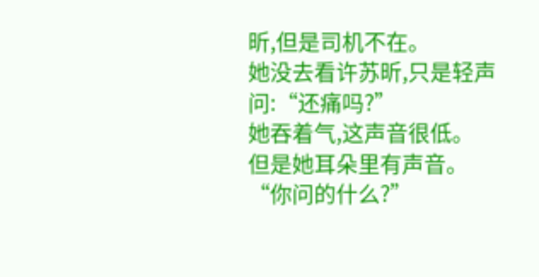昕,但是司机不在。
她没去看许苏昕,只是轻声问:“还痛吗?”
她吞着气,这声音很低。
但是她耳朵里有声音。
“你问的什么?”